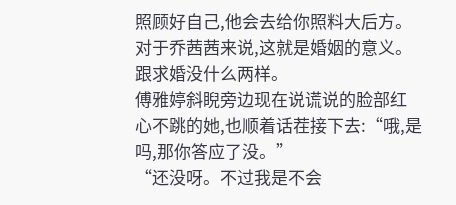照顾好自己,他会去给你照料大后方。
对于乔茜茜来说,这就是婚姻的意义。
跟求婚没什么两样。
傅雅婷斜睨旁边现在说谎说的脸部红心不跳的她,也顺着话茬接下去:“哦,是吗,那你答应了没。”
“还没呀。不过我是不会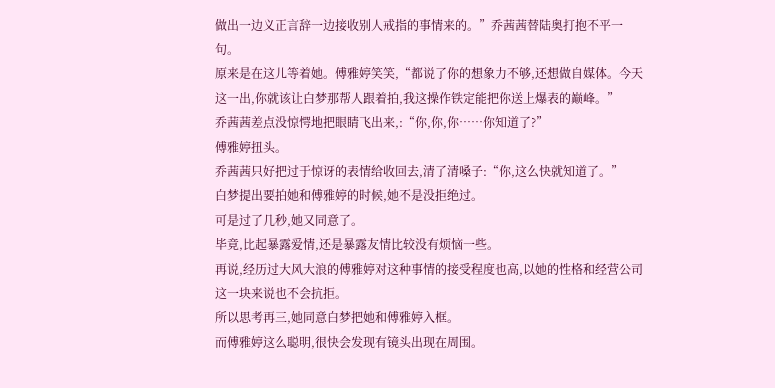做出一边义正言辞一边接收别人戒指的事情来的。”乔茜茜替陆奥打抱不平一句。
原来是在这儿等着她。傅雅婷笑笑,“都说了你的想象力不够,还想做自媒体。今天这一出,你就该让白梦那帮人跟着拍,我这操作铁定能把你送上爆表的巅峰。”
乔茜茜差点没惊愕地把眼睛飞出来,:“你,你,你……你知道了?”
傅雅婷扭头。
乔茜茜只好把过于惊讶的表情给收回去,清了清嗓子:“你,这么快就知道了。”
白梦提出要拍她和傅雅婷的时候,她不是没拒绝过。
可是过了几秒,她又同意了。
毕竟,比起暴露爱情,还是暴露友情比较没有烦恼一些。
再说,经历过大风大浪的傅雅婷对这种事情的接受程度也高,以她的性格和经营公司这一块来说也不会抗拒。
所以思考再三,她同意白梦把她和傅雅婷入框。
而傅雅婷这么聪明,很快会发现有镜头出现在周围。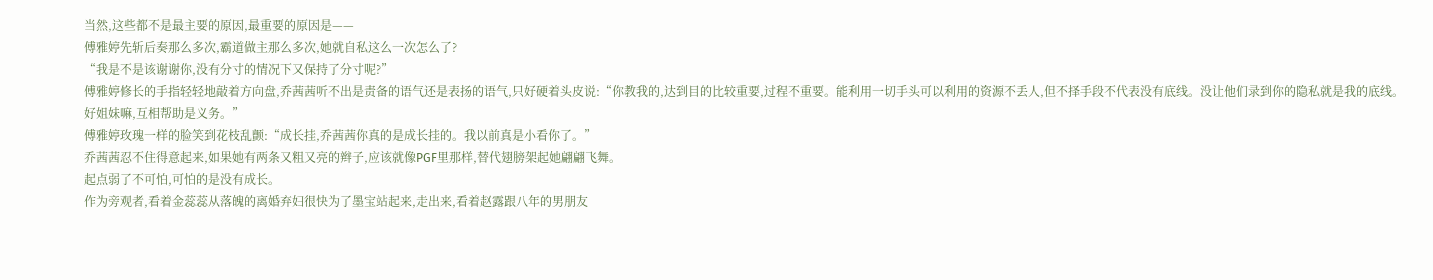当然,这些都不是最主要的原因,最重要的原因是——
傅雅婷先斩后奏那么多次,霸道做主那么多次,她就自私这么一次怎么了?
“我是不是该谢谢你,没有分寸的情况下又保持了分寸呢?”
傅雅婷修长的手指轻轻地敲着方向盘,乔茜茜听不出是责备的语气还是表扬的语气,只好硬着头皮说:“你教我的,达到目的比较重要,过程不重要。能利用一切手头可以利用的资源不丢人,但不择手段不代表没有底线。没让他们录到你的隐私就是我的底线。好姐妹嘛,互相帮助是义务。”
傅雅婷玫瑰一样的脸笑到花枝乱颤:“成长挂,乔茜茜你真的是成长挂的。我以前真是小看你了。”
乔茜茜忍不住得意起来,如果她有两条又粗又亮的辫子,应该就像PGF里那样,替代翅膀架起她翩翩飞舞。
起点弱了不可怕,可怕的是没有成长。
作为旁观者,看着金蕊蕊从落魄的离婚弃妇很快为了墨宝站起来,走出来,看着赵露跟八年的男朋友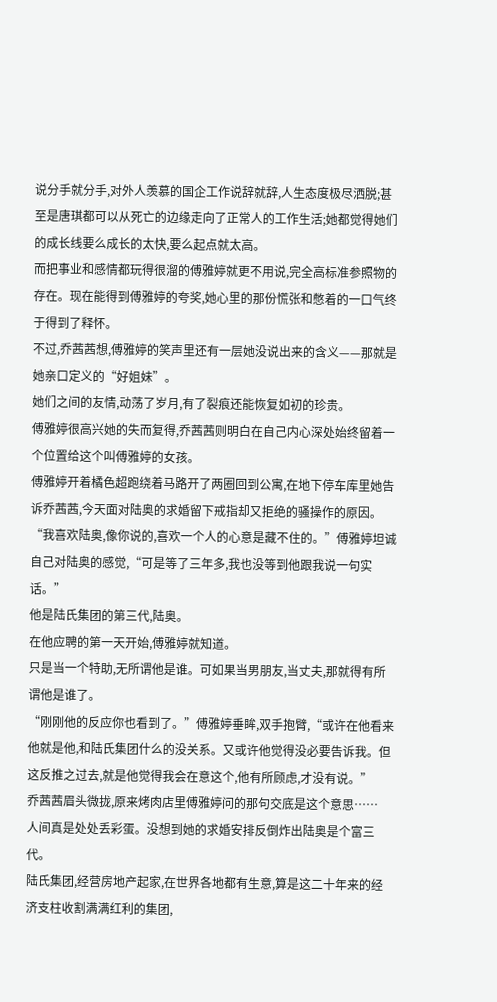说分手就分手,对外人羡慕的国企工作说辞就辞,人生态度极尽洒脱;甚至是唐琪都可以从死亡的边缘走向了正常人的工作生活;她都觉得她们的成长线要么成长的太快,要么起点就太高。
而把事业和感情都玩得很溜的傅雅婷就更不用说,完全高标准参照物的存在。现在能得到傅雅婷的夸奖,她心里的那份慌张和憋着的一口气终于得到了释怀。
不过,乔茜茜想,傅雅婷的笑声里还有一层她没说出来的含义——那就是她亲口定义的“好姐妹”。
她们之间的友情,动荡了岁月,有了裂痕还能恢复如初的珍贵。
傅雅婷很高兴她的失而复得,乔茜茜则明白在自己内心深处始终留着一个位置给这个叫傅雅婷的女孩。
傅雅婷开着橘色超跑绕着马路开了两圈回到公寓,在地下停车库里她告诉乔茜茜,今天面对陆奥的求婚留下戒指却又拒绝的骚操作的原因。
“我喜欢陆奥,像你说的,喜欢一个人的心意是藏不住的。”傅雅婷坦诚自己对陆奥的感觉,“可是等了三年多,我也没等到他跟我说一句实话。”
他是陆氏集团的第三代,陆奥。
在他应聘的第一天开始,傅雅婷就知道。
只是当一个特助,无所谓他是谁。可如果当男朋友,当丈夫,那就得有所谓他是谁了。
“刚刚他的反应你也看到了。”傅雅婷垂眸,双手抱臂,“或许在他看来他就是他,和陆氏集团什么的没关系。又或许他觉得没必要告诉我。但这反推之过去,就是他觉得我会在意这个,他有所顾虑,才没有说。”
乔茜茜眉头微拢,原来烤肉店里傅雅婷问的那句交底是这个意思……
人间真是处处丢彩蛋。没想到她的求婚安排反倒炸出陆奥是个富三代。
陆氏集团,经营房地产起家,在世界各地都有生意,算是这二十年来的经济支柱收割满满红利的集团,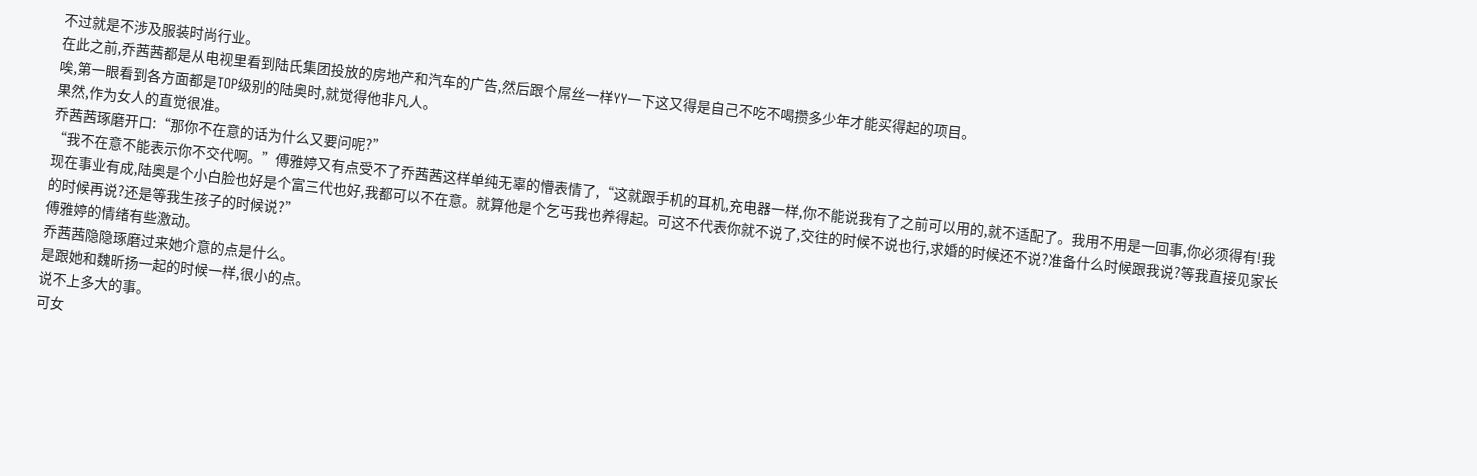不过就是不涉及服装时尚行业。
在此之前,乔茜茜都是从电视里看到陆氏集团投放的房地产和汽车的广告,然后跟个屌丝一样YY一下这又得是自己不吃不喝攒多少年才能买得起的项目。
唉,第一眼看到各方面都是TOP级别的陆奥时,就觉得他非凡人。
果然,作为女人的直觉很准。
乔茜茜琢磨开口:“那你不在意的话为什么又要问呢?”
“我不在意不能表示你不交代啊。”傅雅婷又有点受不了乔茜茜这样单纯无辜的懵表情了,“这就跟手机的耳机,充电器一样,你不能说我有了之前可以用的,就不适配了。我用不用是一回事,你必须得有!我现在事业有成,陆奥是个小白脸也好是个富三代也好,我都可以不在意。就算他是个乞丐我也养得起。可这不代表你就不说了,交往的时候不说也行,求婚的时候还不说?准备什么时候跟我说?等我直接见家长的时候再说?还是等我生孩子的时候说?”
傅雅婷的情绪有些激动。
乔茜茜隐隐琢磨过来她介意的点是什么。
是跟她和魏昕扬一起的时候一样,很小的点。
说不上多大的事。
可女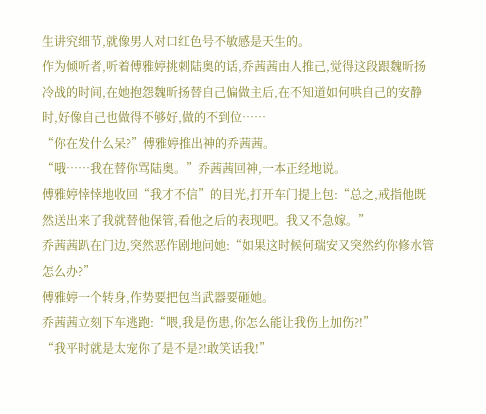生讲究细节,就像男人对口红色号不敏感是天生的。
作为倾听者,听着傅雅婷挑刺陆奥的话,乔茜茜由人推己,觉得这段跟魏昕扬冷战的时间,在她抱怨魏昕扬替自己偏做主后,在不知道如何哄自己的安静时,好像自己也做得不够好,做的不到位……
“你在发什么呆?”傅雅婷推出神的乔茜茜。
“哦……我在替你骂陆奥。”乔茜茜回神,一本正经地说。
傅雅婷悻悻地收回“我才不信”的目光,打开车门提上包:“总之,戒指他既然送出来了我就替他保管,看他之后的表现吧。我又不急嫁。”
乔茜茜趴在门边,突然恶作剧地问她:“如果这时候何瑞安又突然约你修水管怎么办?”
傅雅婷一个转身,作势要把包当武器要砸她。
乔茜茜立刻下车逃跑:“喂,我是伤患,你怎么能让我伤上加伤?!”
“我平时就是太宠你了是不是?!敢笑话我!”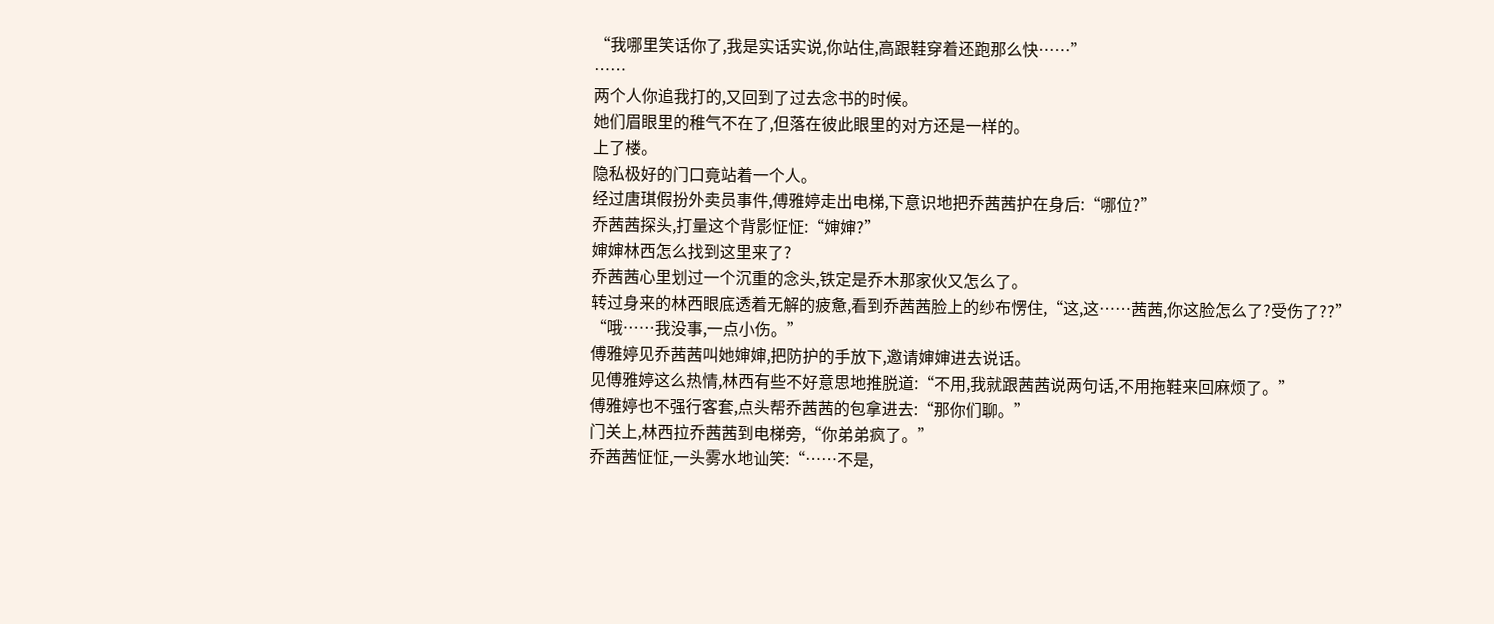“我哪里笑话你了,我是实话实说,你站住,高跟鞋穿着还跑那么快……”
……
两个人你追我打的,又回到了过去念书的时候。
她们眉眼里的稚气不在了,但落在彼此眼里的对方还是一样的。
上了楼。
隐私极好的门口竟站着一个人。
经过唐琪假扮外卖员事件,傅雅婷走出电梯,下意识地把乔茜茜护在身后:“哪位?”
乔茜茜探头,打量这个背影怔怔:“婶婶?”
婶婶林西怎么找到这里来了?
乔茜茜心里划过一个沉重的念头,铁定是乔木那家伙又怎么了。
转过身来的林西眼底透着无解的疲惫,看到乔茜茜脸上的纱布愣住,“这,这……茜茜,你这脸怎么了?受伤了??”
“哦……我没事,一点小伤。”
傅雅婷见乔茜茜叫她婶婶,把防护的手放下,邀请婶婶进去说话。
见傅雅婷这么热情,林西有些不好意思地推脱道:“不用,我就跟茜茜说两句话,不用拖鞋来回麻烦了。”
傅雅婷也不强行客套,点头帮乔茜茜的包拿进去:“那你们聊。”
门关上,林西拉乔茜茜到电梯旁,“你弟弟疯了。”
乔茜茜怔怔,一头雾水地讪笑:“……不是,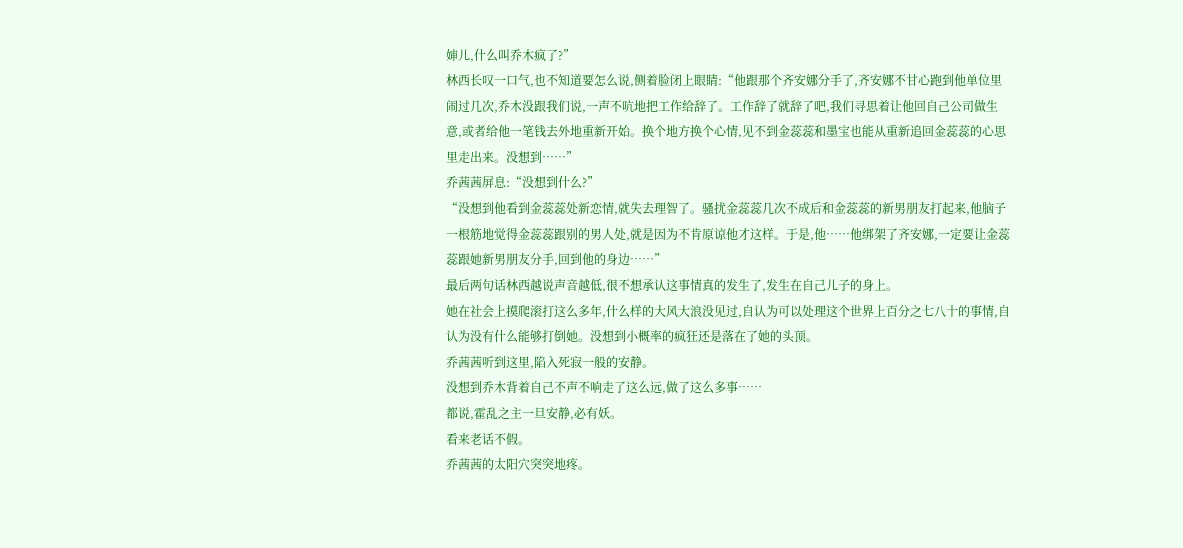婶儿,什么叫乔木疯了?”
林西长叹一口气,也不知道要怎么说,侧着脸闭上眼睛:“他跟那个齐安娜分手了,齐安娜不甘心跑到他单位里闹过几次,乔木没跟我们说,一声不吭地把工作给辞了。工作辞了就辞了吧,我们寻思着让他回自己公司做生意,或者给他一笔钱去外地重新开始。换个地方换个心情,见不到金蕊蕊和墨宝也能从重新追回金蕊蕊的心思里走出来。没想到……”
乔茜茜屏息:“没想到什么?”
“没想到他看到金蕊蕊处新恋情,就失去理智了。骚扰金蕊蕊几次不成后和金蕊蕊的新男朋友打起来,他脑子一根筋地觉得金蕊蕊跟别的男人处,就是因为不肯原谅他才这样。于是,他……他绑架了齐安娜,一定要让金蕊蕊跟她新男朋友分手,回到他的身边……”
最后两句话林西越说声音越低,很不想承认这事情真的发生了,发生在自己儿子的身上。
她在社会上摸爬滚打这么多年,什么样的大风大浪没见过,自认为可以处理这个世界上百分之七八十的事情,自认为没有什么能够打倒她。没想到小概率的疯狂还是落在了她的头顶。
乔茜茜听到这里,陷入死寂一般的安静。
没想到乔木背着自己不声不响走了这么远,做了这么多事……
都说,霍乱之主一旦安静,必有妖。
看来老话不假。
乔茜茜的太阳穴突突地疼。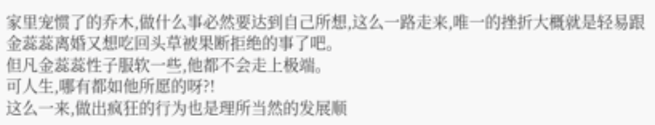家里宠惯了的乔木,做什么事必然要达到自己所想,这么一路走来,唯一的挫折大概就是轻易跟金蕊蕊离婚又想吃回头草被果断拒绝的事了吧。
但凡金蕊蕊性子服软一些,他都不会走上极端。
可人生,哪有都如他所愿的呀?!
这么一来,做出疯狂的行为也是理所当然的发展顺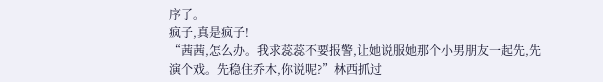序了。
疯子,真是疯子!
“茜茜,怎么办。我求蕊蕊不要报警,让她说服她那个小男朋友一起先,先演个戏。先稳住乔木,你说呢?”林西抓过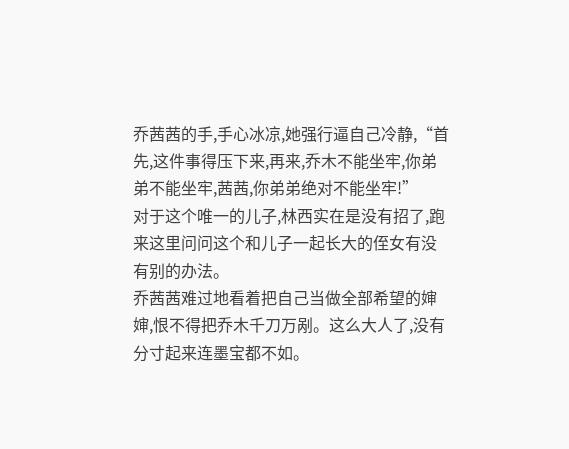乔茜茜的手,手心冰凉,她强行逼自己冷静,“首先,这件事得压下来,再来,乔木不能坐牢,你弟弟不能坐牢,茜茜,你弟弟绝对不能坐牢!”
对于这个唯一的儿子,林西实在是没有招了,跑来这里问问这个和儿子一起长大的侄女有没有别的办法。
乔茜茜难过地看着把自己当做全部希望的婶婶,恨不得把乔木千刀万剐。这么大人了,没有分寸起来连墨宝都不如。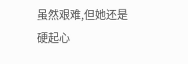虽然艰难,但她还是硬起心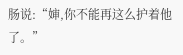肠说:“婶,你不能再这么护着他了。”